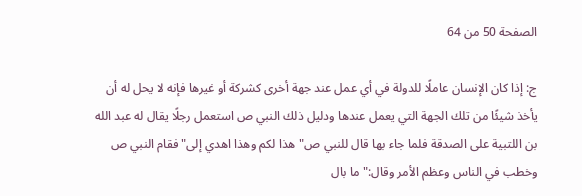الصفحة 50 من 64

ج: إذا كان الإنسان عاملًا للدولة في أي عمل عند جهة أخرى كشركة أو غيرها فإنه لا يحل له أن يأخذ شيئًا من تلك الجهة التي يعمل عندها ودليل ذلك النبي ص استعمل رجلًا يقال له عبد الله بن اللتبية على الصدقة فلما جاء بها قال للنبي ص"هذا لكم وهذا اهدي إلى"فقام النبي ص وخطب في الناس وعظم الأمر وقال:"ما بال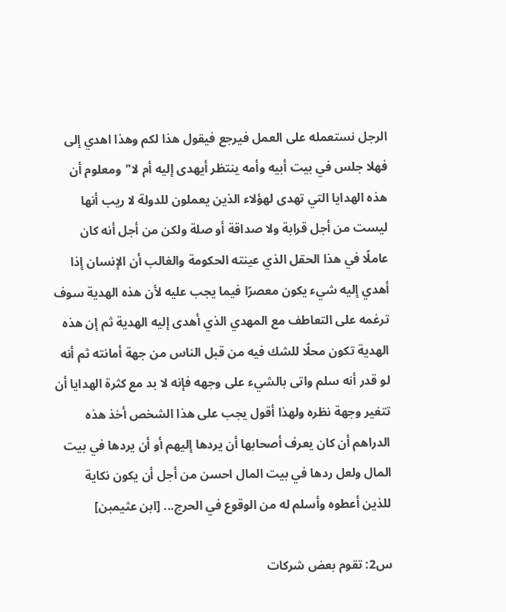الرجل نستعمله على العمل فيرجع فيقول هذا لكم وهذا اهدي إلى فهلا جلس في بيت أبيه وأمه ينتظر أيهدى إليه أم لا"ومعلوم أن هذه الهدايا التي تهدى لهؤلاء الذين يعملون للدولة لا ريب أنها ليست من أجل قرابة ولا صداقة أو صلة ولكن من أجل أنه كان عاملًا في هذا الحقل الذي عينته الحكومة والغالب أن الإنسان إذا أهدي إليه شيء يكون معصرًا فيما يجب عليه لأن هذه الهدية سوف ترغمه على التعاطف مع المهدي الذي أهدى إليه الهدية ثم إن هذه الهدية تكون محلًا للشك فيه من قبل الناس من جهة أمانته ثم أنه لو قدر أنه سلم واتى بالشيء على وجهه فإنه لا بد مع كثرة الهدايا أن تتغير وجهة نظره ولهذا أقول يجب على هذا الشخص أخذ هذه الدراهم أن كان يعرف أصحابها أن يردها إليهم أو أن يردها في بيت المال ولعل ردها في بيت المال احسن من أجل أن يكون نكاية للذين أعطوه وأسلم له من الوقوع في الحرج... [ابن عثيمبن]

س2: تقوم بعض شركات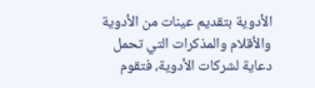الأدوية بتقديم عينات من الأدوية والأقلام والمذكرات التي تحمل دعاية لشركات الأدوية، فتقوم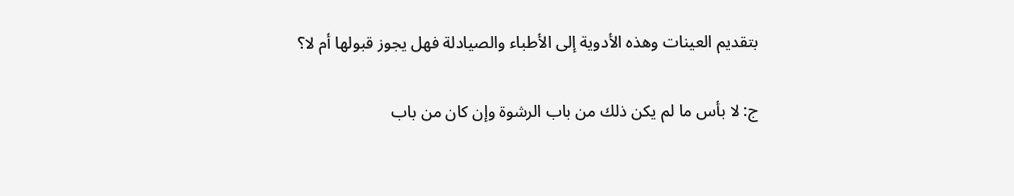بتقديم العينات وهذه الأدوية إلى الأطباء والصيادلة فهل يجوز قبولها أم لا؟

ج: لا بأس ما لم يكن ذلك من باب الرشوة وإن كان من باب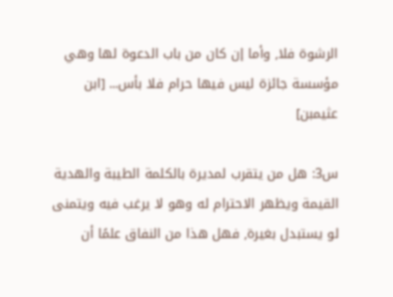الرشوة فلا, وأما إن كان من باب الدعوة لها وهي مؤسسة جائزة ليس فيها حرام فلا بأس... [ابن عثيمبن]

س3: هل من يتقرب لمديرة بالكلمة الطيبة والهدية القيمة ويظهر الاحترام له وهو لا يرغب فيه ويتمنى لو يستبدل بغيرة, فهل هذا من النفاق علمًا أن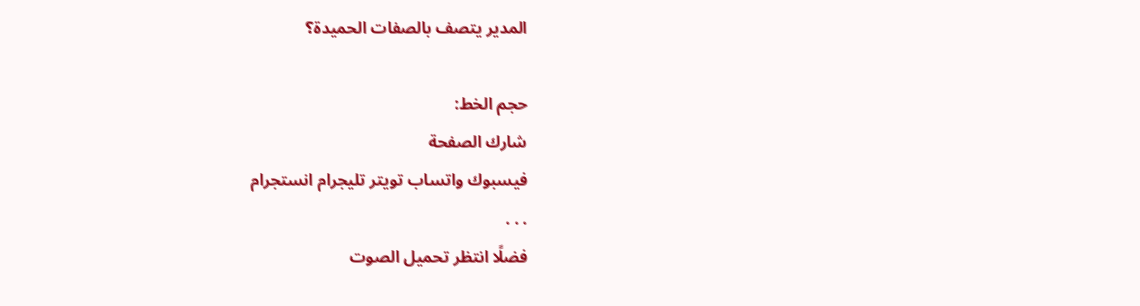المدير يتصف بالصفات الحميدة؟

حجم الخط:
شارك الصفحة
فيسبوك واتساب تويتر تليجرام انستجرام
. . .
فضلًا انتظر تحميل الصوت